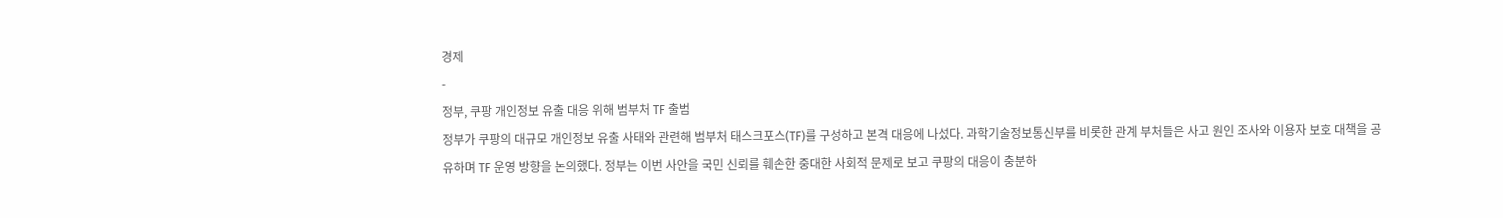경제
-
정부, 쿠팡 개인정보 유출 대응 위해 범부처 TF 출범
정부가 쿠팡의 대규모 개인정보 유출 사태와 관련해 범부처 태스크포스(TF)를 구성하고 본격 대응에 나섰다. 과학기술정보통신부를 비롯한 관계 부처들은 사고 원인 조사와 이용자 보호 대책을 공유하며 TF 운영 방향을 논의했다. 정부는 이번 사안을 국민 신뢰를 훼손한 중대한 사회적 문제로 보고 쿠팡의 대응이 충분하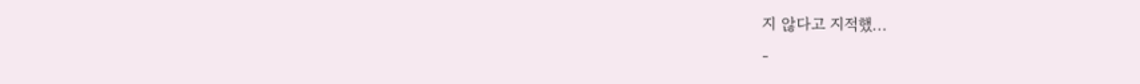지 않다고 지적했...
-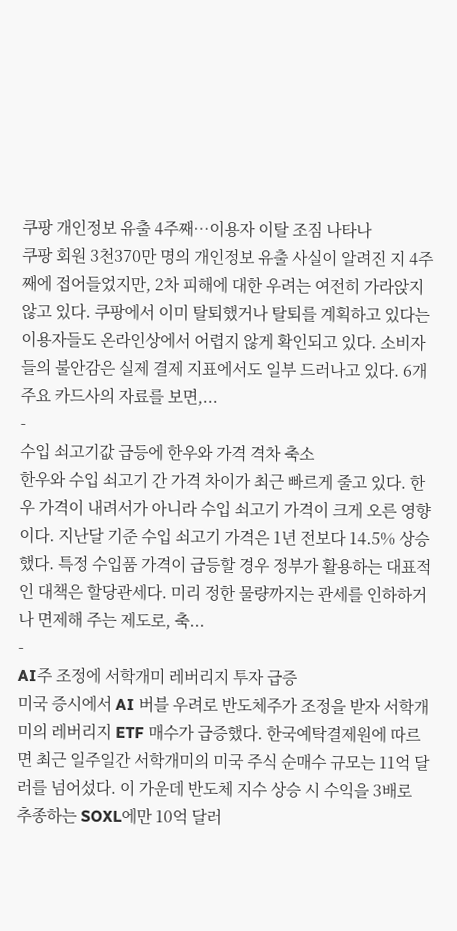쿠팡 개인정보 유출 4주째…이용자 이탈 조짐 나타나
쿠팡 회원 3천370만 명의 개인정보 유출 사실이 알려진 지 4주째에 접어들었지만, 2차 피해에 대한 우려는 여전히 가라앉지 않고 있다. 쿠팡에서 이미 탈퇴했거나 탈퇴를 계획하고 있다는 이용자들도 온라인상에서 어렵지 않게 확인되고 있다. 소비자들의 불안감은 실제 결제 지표에서도 일부 드러나고 있다. 6개 주요 카드사의 자료를 보면,...
-
수입 쇠고기값 급등에 한우와 가격 격차 축소
한우와 수입 쇠고기 간 가격 차이가 최근 빠르게 줄고 있다. 한우 가격이 내려서가 아니라 수입 쇠고기 가격이 크게 오른 영향이다. 지난달 기준 수입 쇠고기 가격은 1년 전보다 14.5% 상승했다. 특정 수입품 가격이 급등할 경우 정부가 활용하는 대표적인 대책은 할당관세다. 미리 정한 물량까지는 관세를 인하하거나 면제해 주는 제도로, 축...
-
AI주 조정에 서학개미 레버리지 투자 급증
미국 증시에서 AI 버블 우려로 반도체주가 조정을 받자 서학개미의 레버리지 ETF 매수가 급증했다. 한국예탁결제원에 따르면 최근 일주일간 서학개미의 미국 주식 순매수 규모는 11억 달러를 넘어섰다. 이 가운데 반도체 지수 상승 시 수익을 3배로 추종하는 SOXL에만 10억 달러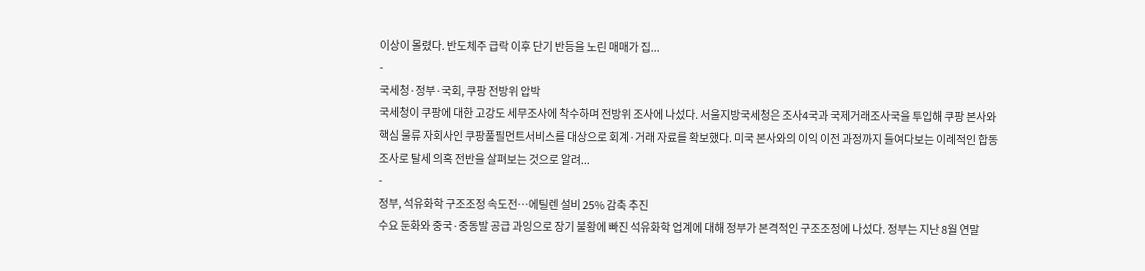이상이 몰렸다. 반도체주 급락 이후 단기 반등을 노린 매매가 집...
-
국세청·정부·국회, 쿠팡 전방위 압박
국세청이 쿠팡에 대한 고강도 세무조사에 착수하며 전방위 조사에 나섰다. 서울지방국세청은 조사4국과 국제거래조사국을 투입해 쿠팡 본사와 핵심 물류 자회사인 쿠팡풀필먼트서비스를 대상으로 회계·거래 자료를 확보했다. 미국 본사와의 이익 이전 과정까지 들여다보는 이례적인 합동 조사로 탈세 의혹 전반을 살펴보는 것으로 알려...
-
정부, 석유화학 구조조정 속도전…에틸렌 설비 25% 감축 추진
수요 둔화와 중국·중동발 공급 과잉으로 장기 불황에 빠진 석유화학 업계에 대해 정부가 본격적인 구조조정에 나섰다. 정부는 지난 8월 연말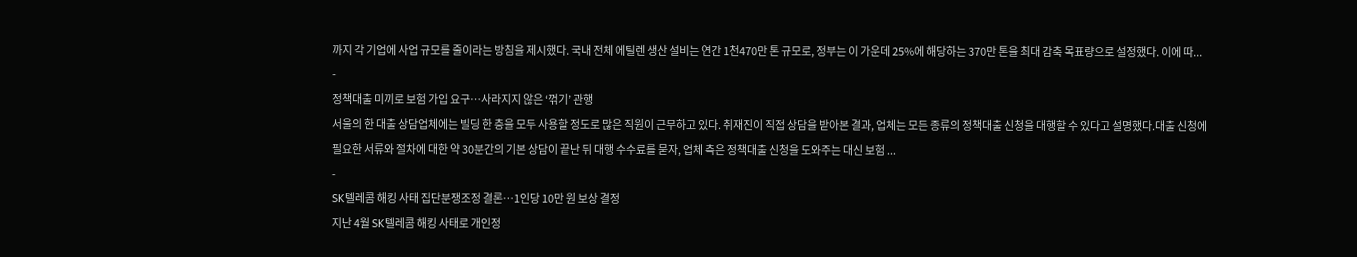까지 각 기업에 사업 규모를 줄이라는 방침을 제시했다. 국내 전체 에틸렌 생산 설비는 연간 1천470만 톤 규모로, 정부는 이 가운데 25%에 해당하는 370만 톤을 최대 감축 목표량으로 설정했다. 이에 따...
-
정책대출 미끼로 보험 가입 요구…사라지지 않은 ‘꺾기’ 관행
서울의 한 대출 상담업체에는 빌딩 한 층을 모두 사용할 정도로 많은 직원이 근무하고 있다. 취재진이 직접 상담을 받아본 결과, 업체는 모든 종류의 정책대출 신청을 대행할 수 있다고 설명했다.대출 신청에 필요한 서류와 절차에 대한 약 30분간의 기본 상담이 끝난 뒤 대행 수수료를 묻자, 업체 측은 정책대출 신청을 도와주는 대신 보험 ...
-
SK텔레콤 해킹 사태 집단분쟁조정 결론…1인당 10만 원 보상 결정
지난 4월 SK텔레콤 해킹 사태로 개인정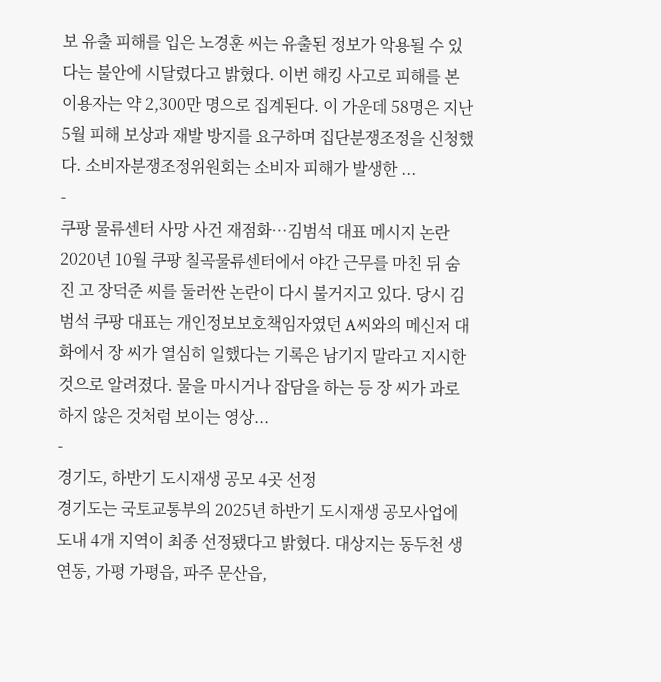보 유출 피해를 입은 노경훈 씨는 유출된 정보가 악용될 수 있다는 불안에 시달렸다고 밝혔다. 이번 해킹 사고로 피해를 본 이용자는 약 2,300만 명으로 집계된다. 이 가운데 58명은 지난 5월 피해 보상과 재발 방지를 요구하며 집단분쟁조정을 신청했다. 소비자분쟁조정위원회는 소비자 피해가 발생한 ...
-
쿠팡 물류센터 사망 사건 재점화…김범석 대표 메시지 논란
2020년 10월 쿠팡 칠곡물류센터에서 야간 근무를 마친 뒤 숨진 고 장덕준 씨를 둘러싼 논란이 다시 불거지고 있다. 당시 김범석 쿠팡 대표는 개인정보보호책임자였던 A씨와의 메신저 대화에서 장 씨가 열심히 일했다는 기록은 남기지 말라고 지시한 것으로 알려졌다. 물을 마시거나 잡담을 하는 등 장 씨가 과로하지 않은 것처럼 보이는 영상...
-
경기도, 하반기 도시재생 공모 4곳 선정
경기도는 국토교통부의 2025년 하반기 도시재생 공모사업에 도내 4개 지역이 최종 선정됐다고 밝혔다. 대상지는 동두천 생연동, 가평 가평읍, 파주 문산읍,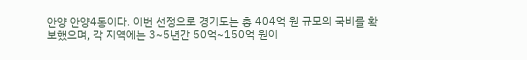안양 안양4동이다. 이번 선정으로 경기도는 총 404억 원 규모의 국비를 확보했으며, 각 지역에는 3~5년간 50억~150억 원이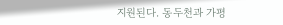지원된다. 동두천과 가평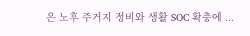은 노후 주거지 정비와 생활 SOC 확충에 ...